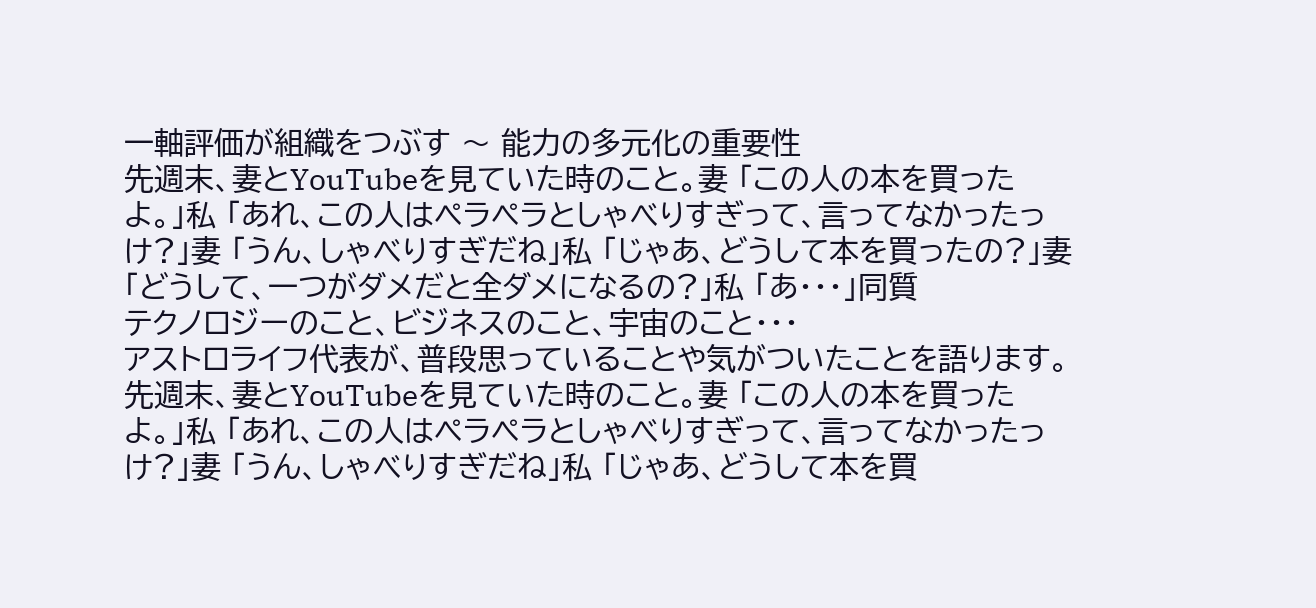一軸評価が組織をつぶす 〜 能力の多元化の重要性
先週末、妻とYouTubeを見ていた時のこと。妻 「この人の本を買ったよ。」私 「あれ、この人はペラペラとしゃべりすぎって、言ってなかったっけ?」妻 「うん、しゃべりすぎだね」私 「じゃあ、どうして本を買ったの?」妻 「どうして、一つがダメだと全ダメになるの?」私 「あ・・・」同質
テクノロジーのこと、ビジネスのこと、宇宙のこと・・・
アストロライフ代表が、普段思っていることや気がついたことを語ります。
先週末、妻とYouTubeを見ていた時のこと。妻 「この人の本を買ったよ。」私 「あれ、この人はペラペラとしゃべりすぎって、言ってなかったっけ?」妻 「うん、しゃべりすぎだね」私 「じゃあ、どうして本を買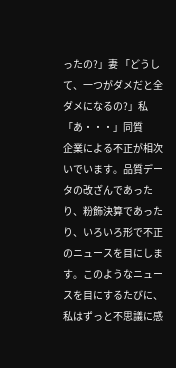ったの?」妻 「どうして、一つがダメだと全ダメになるの?」私 「あ・・・」同質
企業による不正が相次いでいます。品質データの改ざんであったり、粉飾決算であったり、いろいろ形で不正のニュースを目にします。このようなニュースを目にするたびに、私はずっと不思議に感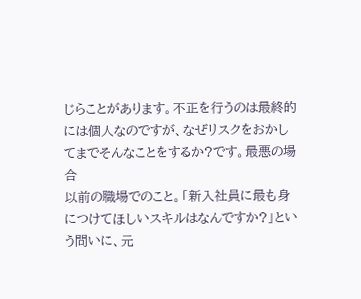じらことがあります。不正を行うのは最終的には個人なのですが、なぜリスクをおかしてまでそんなことをするか?です。最悪の場合
以前の職場でのこと。「新入社員に最も身につけてほしいスキルはなんですか?」という問いに、元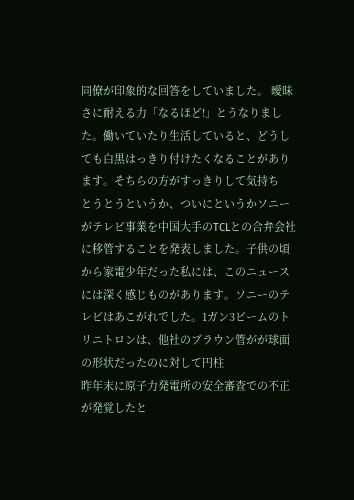同僚が印象的な回答をしていました。 曖昧さに耐える力「なるほど!」とうなりました。働いていたり生活していると、どうしても白黒はっきり付けたくなることがあります。そちらの方がすっきりして気持ち
とうとうというか、ついにというかソニーがテレビ事業を中国大手のTCLとの合弁会社に移管することを発表しました。子供の頃から家電少年だった私には、このニュースには深く感じものがあります。ソニーのテレビはあこがれでした。1ガン3ビームのトリニトロンは、他社のブラウン管がが球面の形状だったのに対して円柱
昨年末に原子力発電所の安全審査での不正が発覚したと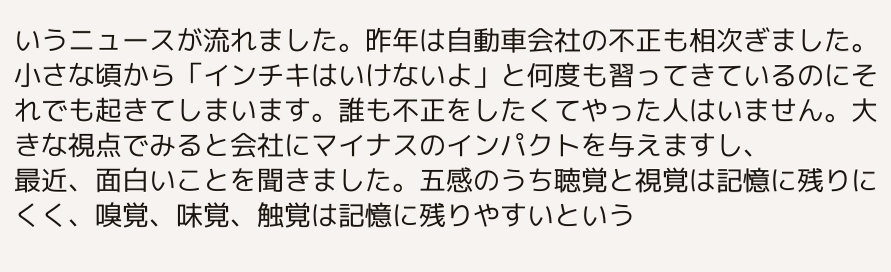いうニュースが流れました。昨年は自動車会社の不正も相次ぎました。小さな頃から「インチキはいけないよ」と何度も習ってきているのにそれでも起きてしまいます。誰も不正をしたくてやった人はいません。大きな視点でみると会社にマイナスのインパクトを与えますし、
最近、面白いことを聞きました。五感のうち聴覚と視覚は記憶に残りにくく、嗅覚、味覚、触覚は記憶に残りやすいという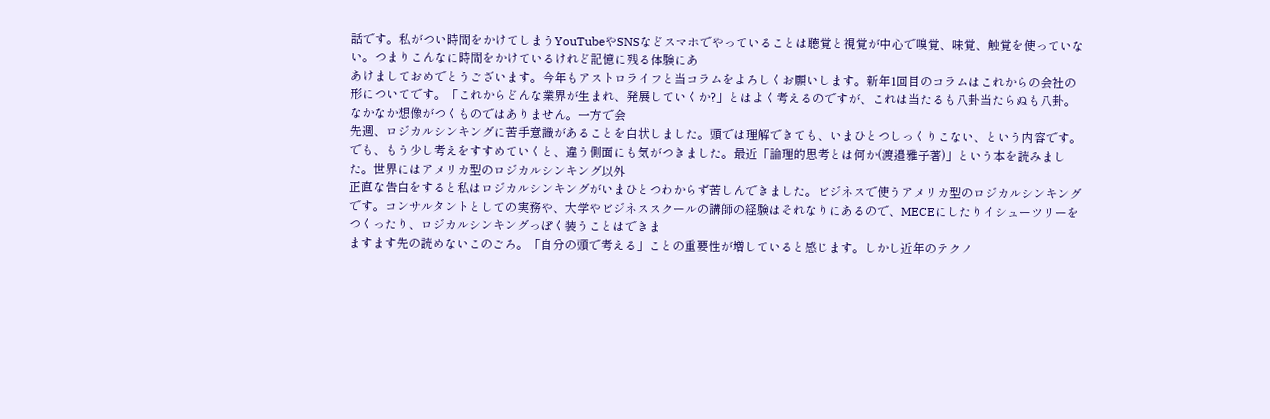話です。私がつい時間をかけてしまうYouTubeやSNSなどスマホでやっていることは聴覚と視覚が中心で嗅覚、味覚、触覚を使っていない。つまりこんなに時間をかけているけれど記憶に残る体験にあ
あけましておめでとうございます。今年もアストロライフと当コラムをよろしくお願いします。新年1回目のコラムはこれからの会社の形についてです。「これからどんな業界が生まれ、発展していくか?」とはよく考えるのですが、これは当たるも八卦当たらぬも八卦。なかなか想像がつくものではありません。一方で会
先週、ロジカルシンキングに苦手意識があることを白状しました。頭では理解できても、いまひとつしっくりこない、という内容です。でも、もう少し考えをすすめていくと、違う側面にも気がつきました。最近「論理的思考とは何か(渡邉雅子著)」という本を読みました。世界にはアメリカ型のロジカルシンキング以外
正直な告白をすると私はロジカルシンキングがいまひとつわからず苦しんできました。ビジネスで使うアメリカ型のロジカルシンキングです。コンサルタントとしての実務や、大学やビジネススクールの講師の経験はそれなりにあるので、MECEにしたりイシューツリーをつくったり、ロジカルシンキングっぽく装うことはできま
ますます先の読めないこのごろ。「自分の頭で考える」ことの重要性が増していると感じます。しかし近年のテクノ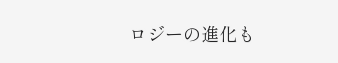ロジーの進化も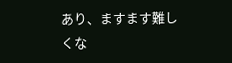あり、ますます難しくな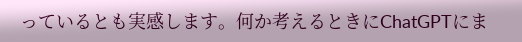っているとも実感します。何か考えるときにChatGPTにま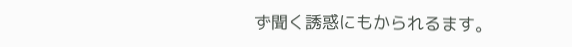ず聞く誘惑にもかられるます。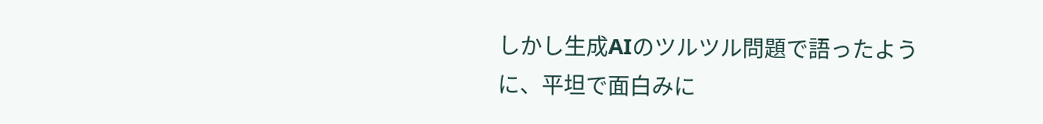しかし生成AIのツルツル問題で語ったように、平坦で面白みに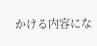かける内容にな